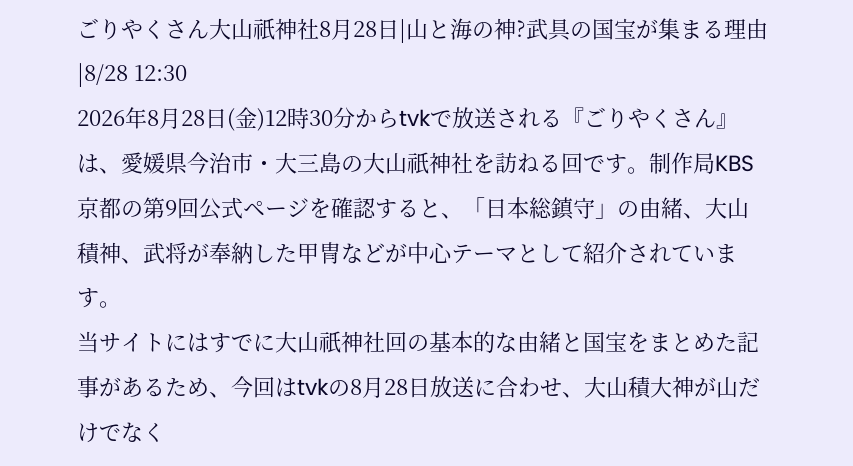ごりやくさん大山祇神社8月28日|山と海の神?武具の国宝が集まる理由|8/28 12:30
2026年8月28日(金)12時30分からtvkで放送される『ごりやくさん』は、愛媛県今治市・大三島の大山祇神社を訪ねる回です。制作局KBS京都の第9回公式ページを確認すると、「日本総鎮守」の由緒、大山積神、武将が奉納した甲冑などが中心テーマとして紹介されています。
当サイトにはすでに大山祇神社回の基本的な由緒と国宝をまとめた記事があるため、今回はtvkの8月28日放送に合わせ、大山積大神が山だけでなく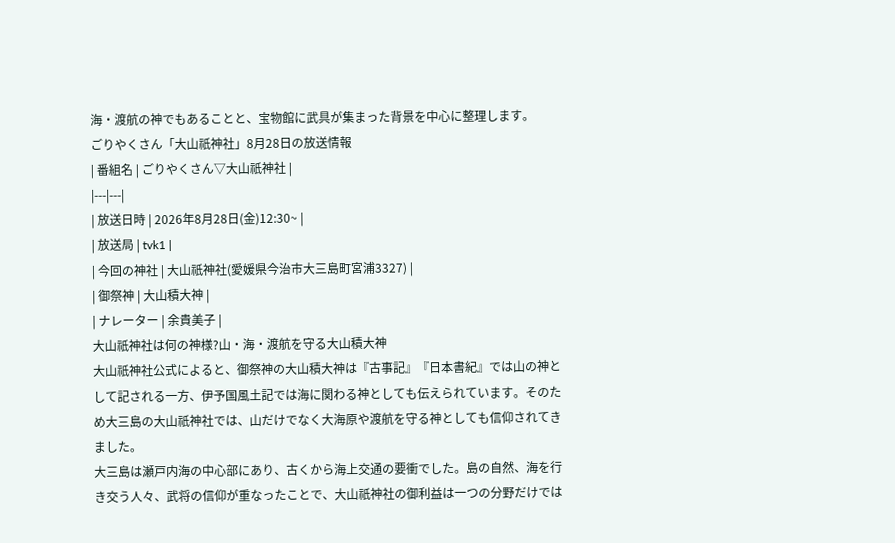海・渡航の神でもあることと、宝物館に武具が集まった背景を中心に整理します。
ごりやくさん「大山祇神社」8月28日の放送情報
| 番組名 | ごりやくさん▽大山祇神社 |
|---|---|
| 放送日時 | 2026年8月28日(金)12:30~ |
| 放送局 | tvk1 |
| 今回の神社 | 大山祇神社(愛媛県今治市大三島町宮浦3327) |
| 御祭神 | 大山積大神 |
| ナレーター | 余貴美子 |
大山祇神社は何の神様?山・海・渡航を守る大山積大神
大山祇神社公式によると、御祭神の大山積大神は『古事記』『日本書紀』では山の神として記される一方、伊予国風土記では海に関わる神としても伝えられています。そのため大三島の大山祇神社では、山だけでなく大海原や渡航を守る神としても信仰されてきました。
大三島は瀬戸内海の中心部にあり、古くから海上交通の要衝でした。島の自然、海を行き交う人々、武将の信仰が重なったことで、大山祇神社の御利益は一つの分野だけでは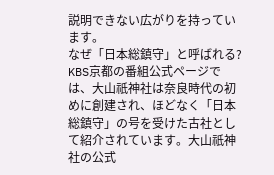説明できない広がりを持っています。
なぜ「日本総鎮守」と呼ばれる?
KBS京都の番組公式ページでは、大山祇神社は奈良時代の初めに創建され、ほどなく「日本総鎮守」の号を受けた古社として紹介されています。大山祇神社の公式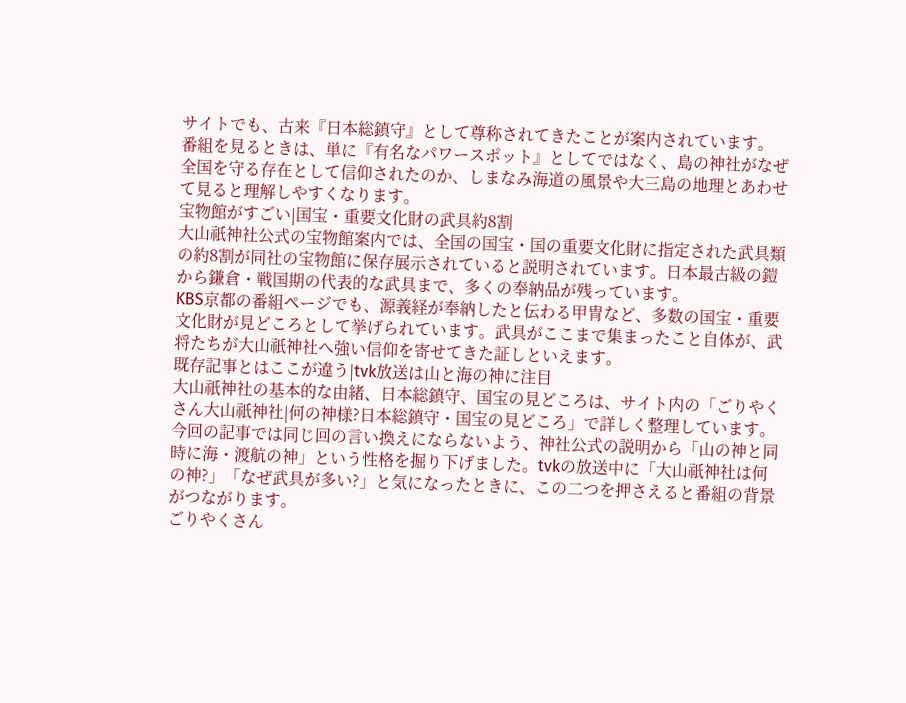サイトでも、古来『日本総鎮守』として尊称されてきたことが案内されています。
番組を見るときは、単に『有名なパワースポット』としてではなく、島の神社がなぜ全国を守る存在として信仰されたのか、しまなみ海道の風景や大三島の地理とあわせて見ると理解しやすくなります。
宝物館がすごい|国宝・重要文化財の武具約8割
大山祇神社公式の宝物館案内では、全国の国宝・国の重要文化財に指定された武具類の約8割が同社の宝物館に保存展示されていると説明されています。日本最古級の鎧から鎌倉・戦国期の代表的な武具まで、多くの奉納品が残っています。
KBS京都の番組ページでも、源義経が奉納したと伝わる甲冑など、多数の国宝・重要文化財が見どころとして挙げられています。武具がここまで集まったこと自体が、武将たちが大山祇神社へ強い信仰を寄せてきた証しといえます。
既存記事とはここが違う|tvk放送は山と海の神に注目
大山祇神社の基本的な由緒、日本総鎮守、国宝の見どころは、サイト内の「ごりやくさん大山祇神社|何の神様?日本総鎮守・国宝の見どころ」で詳しく整理しています。
今回の記事では同じ回の言い換えにならないよう、神社公式の説明から「山の神と同時に海・渡航の神」という性格を掘り下げました。tvkの放送中に「大山祇神社は何の神?」「なぜ武具が多い?」と気になったときに、この二つを押さえると番組の背景がつながります。
ごりやくさん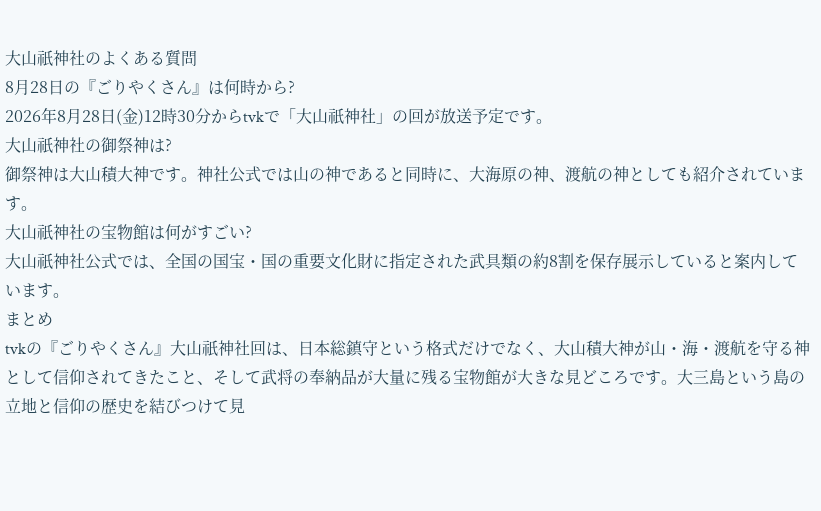大山祇神社のよくある質問
8月28日の『ごりやくさん』は何時から?
2026年8月28日(金)12時30分からtvkで「大山祇神社」の回が放送予定です。
大山祇神社の御祭神は?
御祭神は大山積大神です。神社公式では山の神であると同時に、大海原の神、渡航の神としても紹介されています。
大山祇神社の宝物館は何がすごい?
大山祇神社公式では、全国の国宝・国の重要文化財に指定された武具類の約8割を保存展示していると案内しています。
まとめ
tvkの『ごりやくさん』大山祇神社回は、日本総鎮守という格式だけでなく、大山積大神が山・海・渡航を守る神として信仰されてきたこと、そして武将の奉納品が大量に残る宝物館が大きな見どころです。大三島という島の立地と信仰の歴史を結びつけて見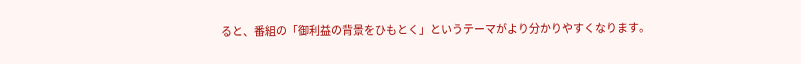ると、番組の「御利益の背景をひもとく」というテーマがより分かりやすくなります。